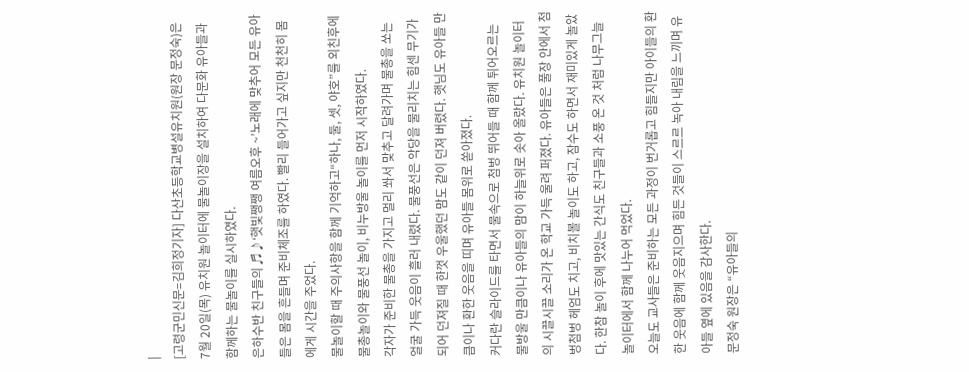|
[고령군민신문=김희정기자] 다산초등학교병설유치원(원장 문정숙)은 7월 20일(목) 유치원 놀이터에 물놀이장을 설치하여 다문화 유아들과 함께하는 물놀이를 실시하였다.
은하수반 친구들의 ♬♪‘햇빛쨍쨍 여름오후 ~’노래에 맞추어 모든 유아들은 몸을 흔들며 준비체조를 하였다. 빨리 들어가고 싶지만 천천히 몸에게 시간을 주었다.
물놀이할 때 주의사항을 함께 기억하고“하나, 둘, 셋, 야호”를 외친후에 물총놀이와 물풍선 놀이, 비누방울 놀이를 먼저 시작하였다.
각자가 준비한 물총을 가지고 멀리 쏴서 맞추고 달려가며 물총을 쏘는 얼굴 가득 웃음이 흘러 내렸다. 물풍선은 악당을 물리치는 힘센 무기가 되어 던져질 때 한껏 우울했던 맘도 같이 던져 버렸다. 햇님도 유아들 만큼이나 환한 웃음을 띠며 유아들 몸위로 쏟아졌다.
커다란 슬라이드를 타면서 물속으로 첨벙 뛰어들 때 함께 튀어오르는 물방울 만큼이나 유아들의 맘이 하늘위로 솟아 올랐다. 유치원 놀이터의 시끌시끌 소리가 온 학교 가득 울려 퍼졌다. 유아들은 풀장 안에서 첨벙첨벙 헤엄도 치고, 비치볼 놀이도 하고, 잠수도 하면서 재미있게 놀았다. 한참 놀이 후에 맛있는 간식도 친구들과 소풍 온 것 처럼 나무그늘 놀이터에서 함께 나누어 먹었다.
오늘도 교사들은 준비하는 모든 과정이 번거롭고 힘들지만 아이들의 환한 웃음에 함께 웃음지으며 힘든 것들이 스르르 녹아 내림을 느끼며 유아들 옆에 있음을 감사한다.
문정숙 원장은 “유아들의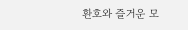환호와 즐거운 모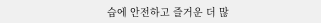습에 안전하고 즐거운 더 많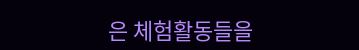은 체험활동들을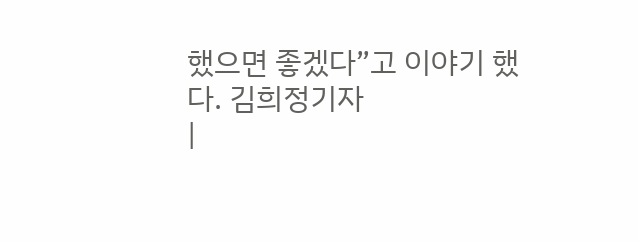했으면 좋겠다”고 이야기 했다. 김희정기자
|